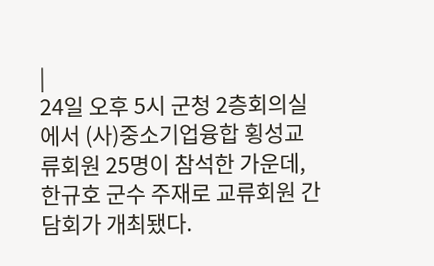|
24일 오후 5시 군청 2층회의실에서 (사)중소기업융합 횡성교류회원 25명이 참석한 가운데, 한규호 군수 주재로 교류회원 간담회가 개최됐다.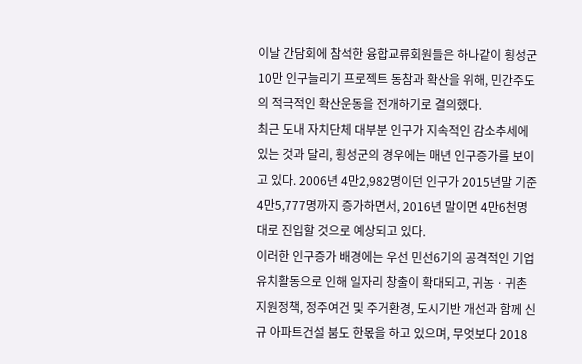이날 간담회에 참석한 융합교류회원들은 하나같이 횡성군 10만 인구늘리기 프로젝트 동참과 확산을 위해, 민간주도의 적극적인 확산운동을 전개하기로 결의했다.
최근 도내 자치단체 대부분 인구가 지속적인 감소추세에 있는 것과 달리, 횡성군의 경우에는 매년 인구증가를 보이고 있다. 2006년 4만2,982명이던 인구가 2015년말 기준 4만5,777명까지 증가하면서, 2016년 말이면 4만6천명대로 진입할 것으로 예상되고 있다.
이러한 인구증가 배경에는 우선 민선6기의 공격적인 기업유치활동으로 인해 일자리 창출이 확대되고, 귀농ㆍ귀촌 지원정책, 정주여건 및 주거환경, 도시기반 개선과 함께 신규 아파트건설 붐도 한몫을 하고 있으며, 무엇보다 2018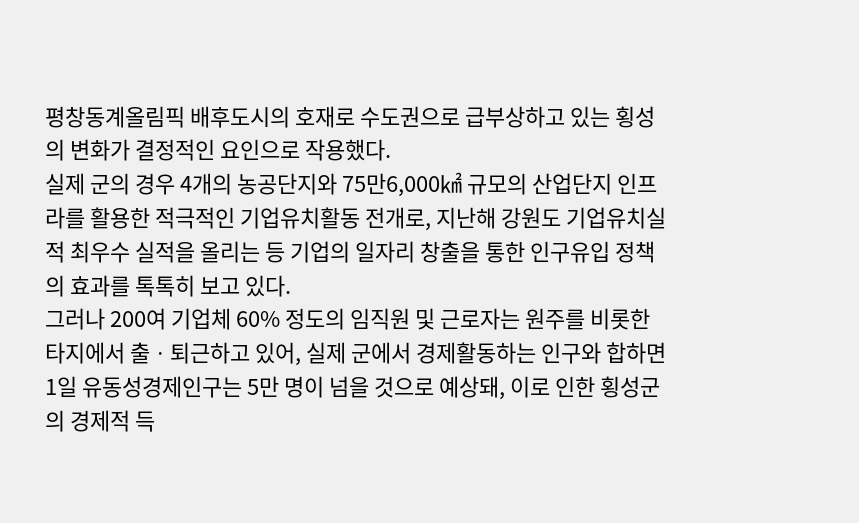평창동계올림픽 배후도시의 호재로 수도권으로 급부상하고 있는 횡성의 변화가 결정적인 요인으로 작용했다.
실제 군의 경우 4개의 농공단지와 75만6,000㎢ 규모의 산업단지 인프라를 활용한 적극적인 기업유치활동 전개로, 지난해 강원도 기업유치실적 최우수 실적을 올리는 등 기업의 일자리 창출을 통한 인구유입 정책의 효과를 톡톡히 보고 있다.
그러나 200여 기업체 60% 정도의 임직원 및 근로자는 원주를 비롯한 타지에서 출ㆍ퇴근하고 있어, 실제 군에서 경제활동하는 인구와 합하면 1일 유동성경제인구는 5만 명이 넘을 것으로 예상돼, 이로 인한 횡성군의 경제적 득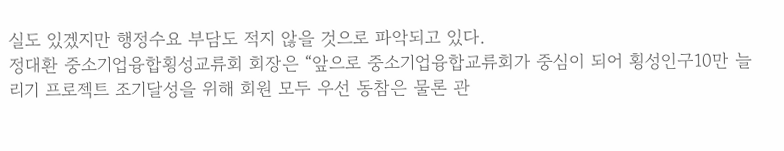실도 있겠지만 행정수요 부담도 적지 않을 것으로 파악되고 있다.
정대환 중소기업융합횡성교류회 회장은 “앞으로 중소기업융합교류회가 중심이 되어 횡성인구10만 늘리기 프로젝트 조기달성을 위해 회원 모두 우선 동참은 물론 관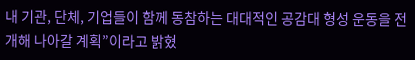내 기관, 단체, 기업들이 함께 동참하는 대대적인 공감대 형성 운동을 전개해 나아갈 계획”이라고 밝혔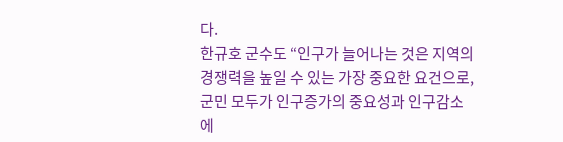다.
한규호 군수도 “인구가 늘어나는 것은 지역의 경쟁력을 높일 수 있는 가장 중요한 요건으로, 군민 모두가 인구증가의 중요성과 인구감소에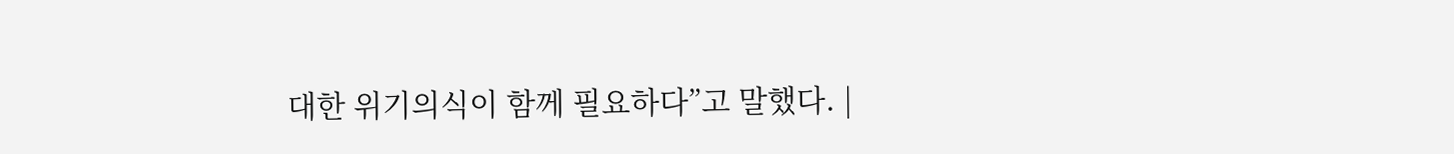대한 위기의식이 함께 필요하다”고 말했다. |